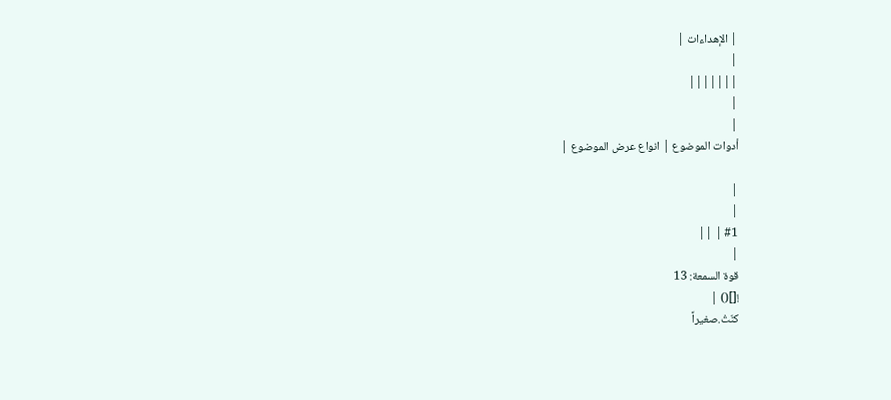| الإهداءات |
|
|||||||
|
|
أدوات الموضوع | انواع عرض الموضوع |

|
|
#1 | ||
|
قوة السمعة: 13
![]() |
كنّتُ.صغيراً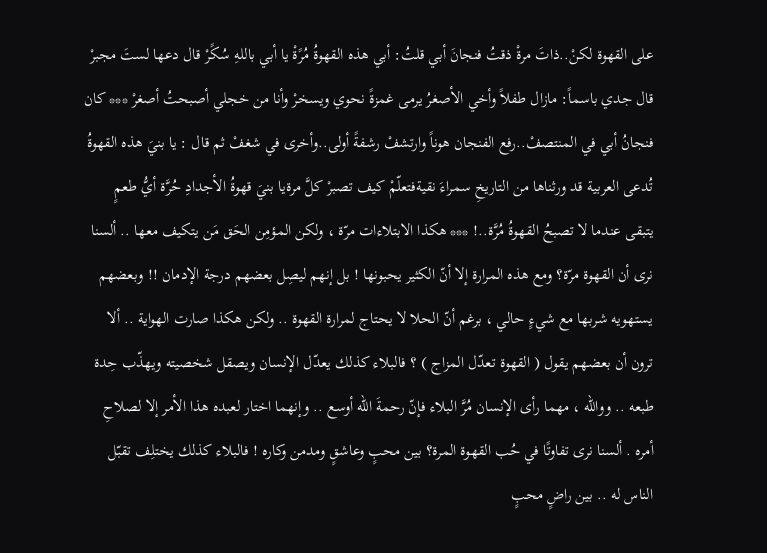على القهوة لكنْ..ذاتَ مرةْ ذقتُ فنجانَ أبي قلتُ: أبي هذه القهوةُ مُرًةْ يا أبي باللهِ سُكًرْ قال دعها لستَ مجبرْ قال جدي باسماً: مازال طفلاً وأخي الأصغرُ يرمى غمزةً نحوي ويسخرْ وأنا من خجلي أصبحتُ أصغرْ *** كان فنجانُ أبي في المنتصفْ..رفع الفنجان هوناً وارتشفْ رشفةً أولى..وأخرى في شغفْ ثم قال : يا بنيَ هذه القهوةُ تُدعى العربية قد ورثناها من التاريخِ سمراءَ نقيةفتعلّمْ كيف تصبرْ كلَّ مرةيا بنيَ قهوةُ الأجدادِ حُرَّة أيُّ طعمٍ يتبقى عندما لا تصبحُ القهوةُ مُرَّة..! *** هكذا الابتلاءات مرّة ، ولكن المؤمِن الحَق مَن يتكيف معها .. ألسنا نرى أن القهوة مرّة؟ ومع هذه المرارة إلا أنّ الكثير يحبونها ! بل إنهم ليصِل بعضهم درجة الإدمان !! وبعضهم يستهويه شربها مع شيءٍ حالي ، برغم أنّ الحلا لا يحتاج لمرارة القهوة .. ولكن هكذا صارت الهواية .. ألا ترون أن بعضهم يقول ( القهوة تعدّل المزاج ) ؟ فالبلاء كذلك يعدّل الإنسان ويصقل شخصيته ويهذّب حِدة طبعه .. ووالله ، مهما رأى الإنسان مُرَّ البلاء فإنّ رحمةَ الله أوسع .. وإنهما اختار لعبده هذا الأمر إلا لصلاحِ أمره . ألسنا نرى تفاوتًا في حُب القهوة المرة؟ بين محبٍ وعاشقٍ ومدمن وكاره ! فالبلاء كذلك يختلِف تقبّل الناس له .. بين راضٍ محبٍ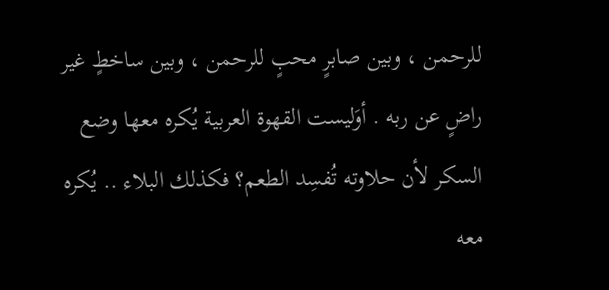للرحمن ، وبين صابرٍ محبٍ للرحمن ، وبين ساخطٍ غير راضٍ عن ربه . أوَليست القهوة العربية يُكره معها وضع السكر لأن حلاوته تُفسِد الطعم؟ فكذلك البلاء .. يُكره معه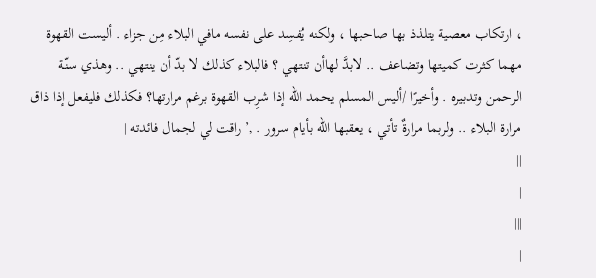، ارتكاب معصية يتلذذ بها صاحبها ، ولكنه يُفسِد على نفسه مافي البلاء مِن جزاء . أليست القهوة مهما كثرت كميتها وتضاعف .. لابدَّ لهاأن تنتهي ؟ فالبلاء كذلك لا بدّ أن ينتهي .. وهذي سنّـة الرحمن وتدبيره . وأخيرًا /أليس المسلم يحمد الله إذا شرِب القهوة برغم مرارتها؟ فكذلك فليفعل إذا ذاق مرارة البلاء .. ولربما مرارةٌ تأتي ، يعقبها الله بأيام سرور . ,’ راقت لي لجمال فائدته |
||
|
|||
|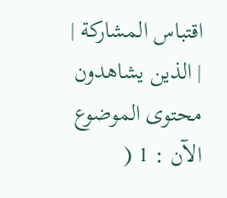اقتباس المشاركة |
| الذين يشاهدون محتوى الموضوع الآن : 1 (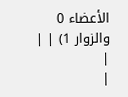الأعضاء 0 والزوار 1) | |
|
|